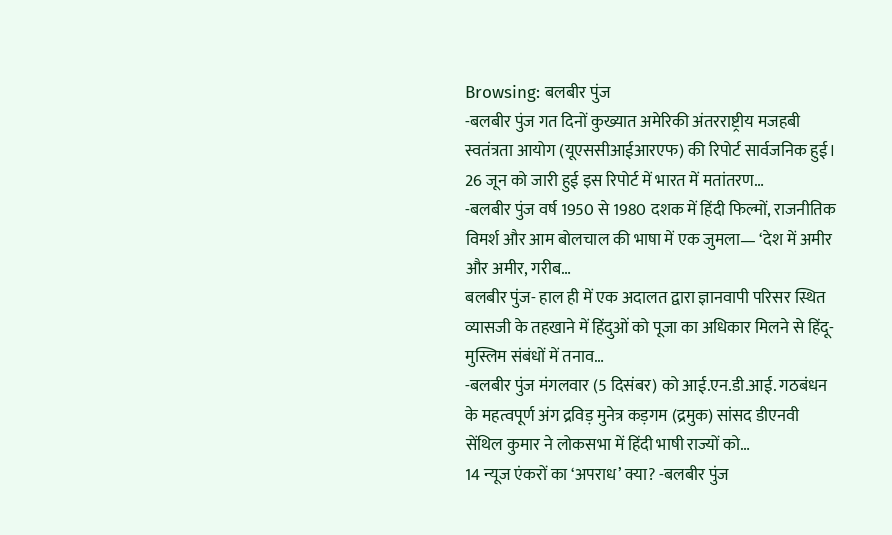Browsing: बलबीर पुंज
-बलबीर पुंज गत दिनों कुख्यात अमेरिकी अंतरराष्ट्रीय मजहबी स्वतंत्रता आयोग (यूएससीआईआरएफ) की रिपोर्ट सार्वजनिक हुई। 26 जून को जारी हुई इस रिपोर्ट में भारत में मतांतरण…
-बलबीर पुंज वर्ष 1950 से 1980 दशक में हिंदी फिल्मों, राजनीतिक विमर्श और आम बोलचाल की भाषा में एक जुमला— ‘देश में अमीर और अमीर, गरीब…
बलबीर पुंज- हाल ही में एक अदालत द्वारा ज्ञानवापी परिसर स्थित व्यासजी के तहखाने में हिंदुओं को पूजा का अधिकार मिलने से हिंदू-मुस्लिम संबंधों में तनाव…
-बलबीर पुंज मंगलवार (5 दिसंबर) को आई.एन.डी.आई. गठबंधन के महत्वपूर्ण अंग द्रविड़ मुनेत्र कड़गम (द्रमुक) सांसद डीएनवी सेंथिल कुमार ने लोकसभा में हिंदी भाषी राज्यों को…
14 न्यूज एंकरों का ‘अपराध’ क्या? -बलबीर पुंज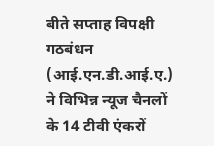बीते सप्ताह विपक्षी गठबंधन (आई.एन.डी.आई.ए.) ने विभिन्न न्यूज चैनलों के 14 टीवी एंकरों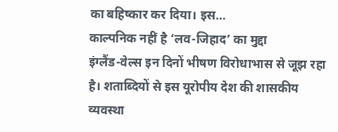का बहिष्कार कर दिया। इस…
काल्पनिक नहीं है ‘लव-जिहाद’ का मुद्दा
इंग्लैंड-वेल्स इन दिनों भीषण विरोधाभास से जूझ रहा है। शताब्दियों से इस यूरोपीय देश की शासकीय व्यवस्था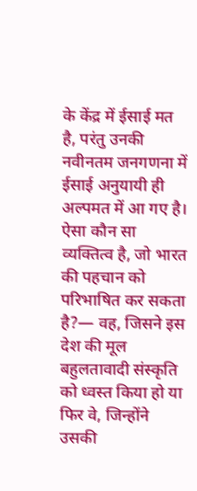के केंद्र में ईसाई मत है, परंतु उनकी नवीनतम जनगणना में ईसाई अनुयायी ही अल्पमत में आ गए है।
ऐसा कौन सा व्यक्तित्व है, जो भारत की पहचान को परिभाषित कर सकता है?— वह, जिसने इस देश की मूल बहुलतावादी संस्कृति को ध्वस्त किया हो या फिर वे, जिन्होंने उसकी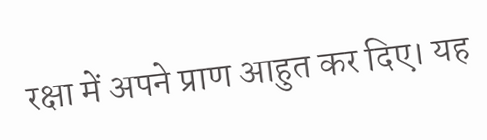रक्षा में अपने प्राण आहुत कर दिए। यह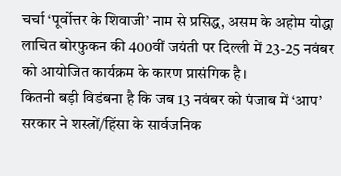चर्चा ‘पूर्वोत्तर के शिवाजी’ नाम से प्रसिद्ध, असम के अहोम योद्धा लाचित बोरफुकन की 400वीं जयंती पर दिल्ली में 23-25 नवंबर को आयोजित कार्यक्रम के कारण प्रासंगिक है।
कितनी बड़ी विडंबना है कि जब 13 नवंबर को पंजाब में ‘आप’ सरकार ने शस्त्रों/हिंसा के सार्वजनिक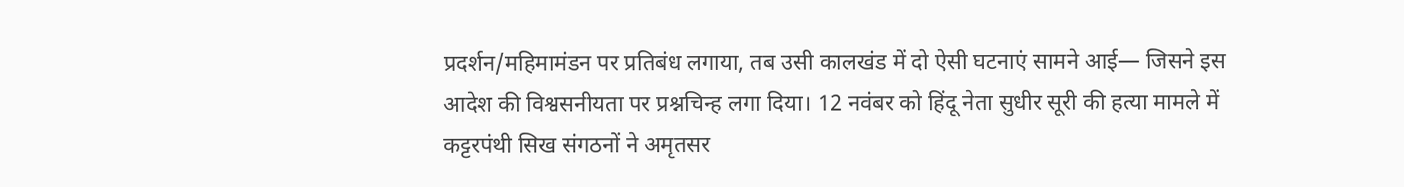प्रदर्शन/महिमामंडन पर प्रतिबंध लगाया, तब उसी कालखंड में दो ऐसी घटनाएं सामने आई— जिसने इस आदेश की विश्वसनीयता पर प्रश्नचिन्ह लगा दिया। 12 नवंबर को हिंदू नेता सुधीर सूरी की हत्या मामले में कट्टरपंथी सिख संगठनों ने अमृतसर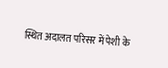स्थित अदालत परिसर में पेशी के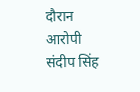दौरान आरोपी संदीप सिंह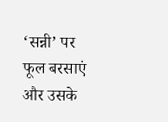‘सन्नी’ पर फूल बरसाएं और उसके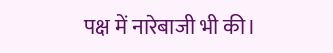पक्ष में नारेबाजी भी की।